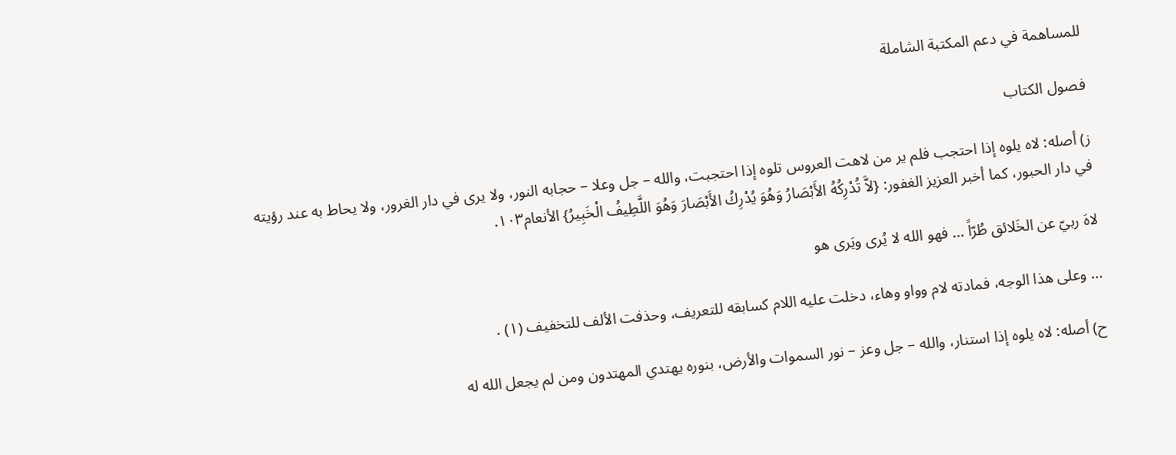للمساهمة في دعم المكتبة الشاملة

فصول الكتاب

ز) أصله: لاه يلوه إذا احتجب فلم ير من لاهت العروس تلوه إذا احتجبت، والله – جل وعلا – حجابه النور، ولا يرى في دار الغرور، ولا يحاط به عند رؤيته في دار الحبور، كما أخبر العزيز الغفور: {لاَّ تُدْرِكُهُ الأَبْصَارُ وَهُوَ يُدْرِكُ الأَبْصَارَ وَهُوَ اللَّطِيفُ الْخَبِيرُ} الأنعام١٠٣.

لاهَ ربيّ عن الخَلائق طُرّاً ... فهو الله لا يُرى ويَرى هو

... وعلى هذا الوجه، فمادته لام وواو وهاء، دخلت عليه اللام كسابقه للتعريف، وحذفت الألف للتخفيف (١) .

ح) أصله: لاه يلوه إذا استنار، والله – جل وعز – نور السموات والأرض، بنوره يهتدي المهتدون ومن لم يجعل الله له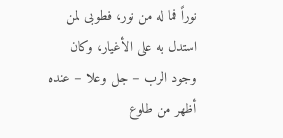نوراً فما له من نور، فطوبى لمن استدل به على الأغيار، وكان وجود الرب – جل وعلا – عنده أظهر من طلوع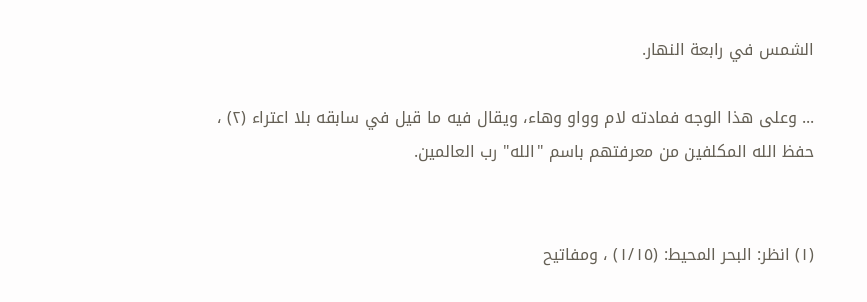الشمس في رابعة النهار.

... وعلى هذا الوجه فمادته لام وواو وهاء، ويقال فيه ما قيل في سابقه بلا اعتراء (٢) ، حفظ الله المكلفين من معرفتهم باسم "الله" رب العالمين.


(١) انظر: البحر المحيط: (١/١٥) ، ومفاتيح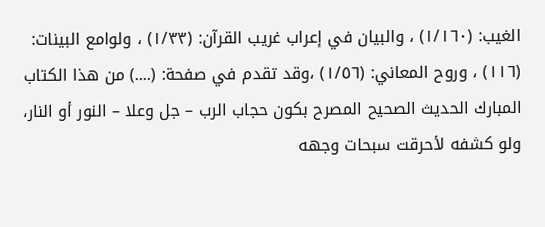الغيب: (١/١٦٠) ، والبيان في إعراب غريب القرآن: (١/٣٣) ، ولوامع البينات: (١١٦) ، وروح المعاني: (١/٥٦) ،وقد تقدم في صفحة: (....) من هذا الكتاب المبارك الحديث الصحيح المصرح بكون حجاب الرب – جل وعلا – النور أو النار، ولو كشفه لأحرقت سبحات وجهه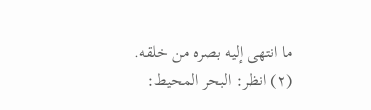ما انتهى إليه بصره من خلقه.
(٢) انظر: البحر المحيط: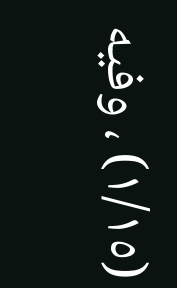(١/١٥) ، وفيه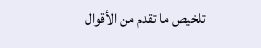تلخيص ما تقدم من الأقوال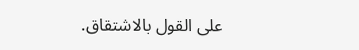على القول بالاشتقاق.